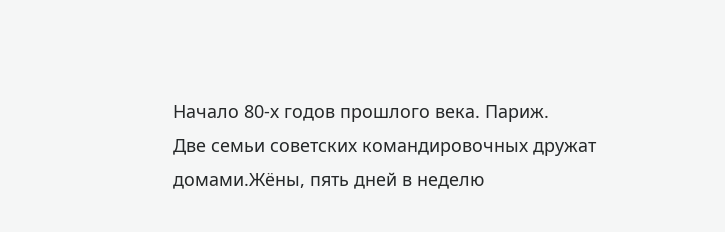Начало 80-х годов прошлого века. Париж.
Две семьи советских командировочных дружат домами.Жёны, пять дней в неделю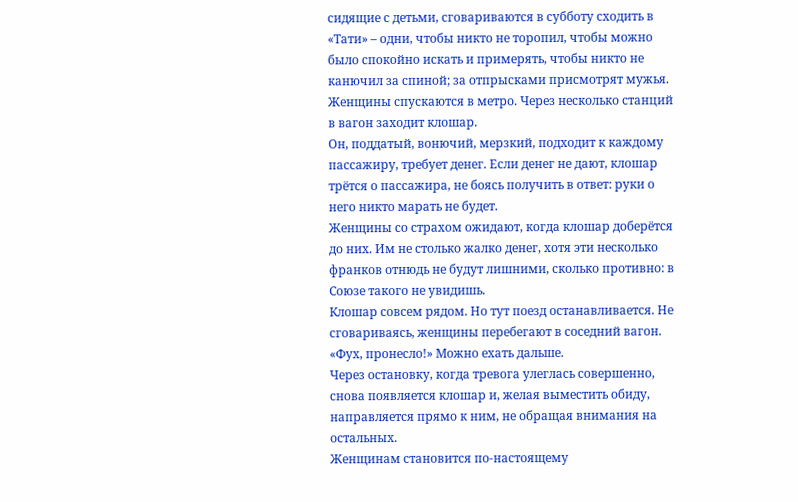сидящие с детьми, сговариваются в субботу сходить в «Тати» – одни, чтобы никто не торопил, чтобы можно было спокойно искать и примерять, чтобы никто не канючил за спиной; за отпрысками присмотрят мужья.
Женщины спускаются в метро. Через несколько станций в вагон заходит клошар.
Он, поддатый, вонючий, мерзкий, подходит к каждому пассажиру, требует денег. Если денег не дают, клошар трётся о пассажира, не боясь получить в ответ: руки о него никто марать не будет.
Женщины со страхом ожидают, когда клошар доберётся до них. Им не столько жалко денег, хотя эти несколько франков отнюдь не будут лишними, сколько противно: в Союзе такого не увидишь.
Клошар совсем рядом. Но тут поезд останавливается. Не сговариваясь, женщины перебегают в соседний вагон. «Фух, пронесло!» Можно ехать дальше.
Через остановку, когда тревога улеглась совершенно, снова появляется клошар и, желая выместить обиду, направляется прямо к ним, не обращая внимания на остальных.
Женщинам становится по-настоящему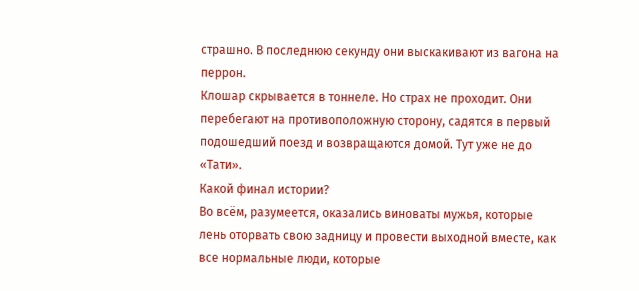страшно. В последнюю секунду они выскакивают из вагона на перрон.
Клошар скрывается в тоннеле. Но страх не проходит. Они перебегают на противоположную сторону, садятся в первый подошедший поезд и возвращаются домой. Тут уже не до «Тати».
Какой финал истории?
Во всём, разумеется, оказались виноваты мужья, которые лень оторвать свою задницу и провести выходной вместе, как все нормальные люди, которые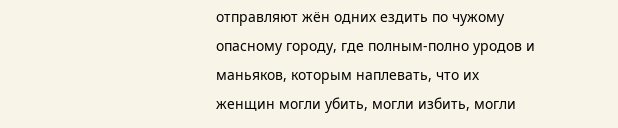отправляют жён одних ездить по чужому опасному городу, где полным-полно уродов и маньяков, которым наплевать, что их женщин могли убить, могли избить, могли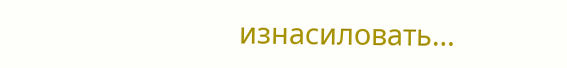изнасиловать…